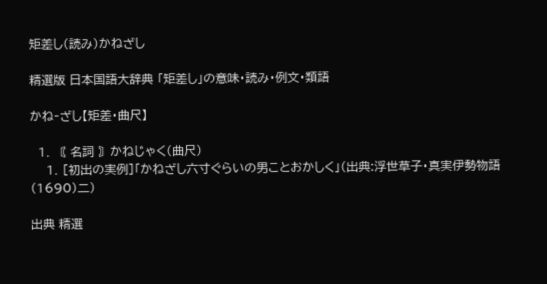矩差し(読み)かねざし

精選版 日本国語大辞典 「矩差し」の意味・読み・例文・類語

かね‐ざし【矩差・曲尺】

  1. 〘 名詞 〙かねじゃく(曲尺)
    1. [初出の実例]「かねざし六寸ぐらいの男ことおかしく」(出典:浮世草子・真実伊勢物語(1690)二)

出典 精選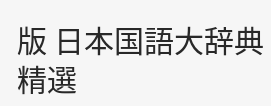版 日本国語大辞典精選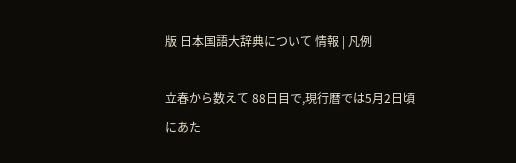版 日本国語大辞典について 情報 | 凡例

立春から数えて 88日目で,現行暦では5月2日頃にあた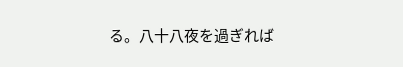る。八十八夜を過ぎれば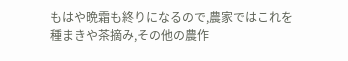もはや晩霜も終りになるので,農家ではこれを種まきや茶摘み,その他の農作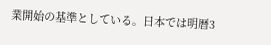業開始の基準としている。日本では明暦3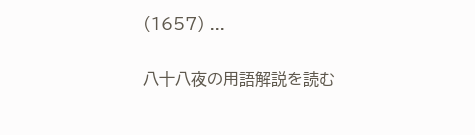(1657) ...

八十八夜の用語解説を読む